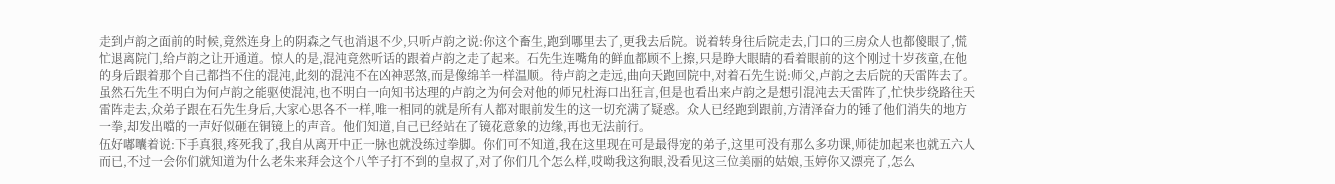走到卢韵之面前的时候,竟然连身上的阴森之气也消退不少,只听卢韵之说:你这个畜生,跑到哪里去了,更我去后院。说着转身往后院走去,门口的三房众人也都傻眼了,慌忙退离院门,给卢韵之让开通道。惊人的是,混沌竟然听话的跟着卢韵之走了起来。石先生连嘴角的鲜血都顾不上擦,只是睁大眼睛的看着眼前的这个刚过十岁孩童,在他的身后跟着那个自己都挡不住的混沌,此刻的混沌不在凶神恶煞,而是像绵羊一样温顺。待卢韵之走远,曲向天跑回院中,对着石先生说:师父,卢韵之去后院的天雷阵去了。虽然石先生不明白为何卢韵之能驱使混沌,也不明白一向知书达理的卢韵之为何会对他的师兄杜海口出狂言,但是也看出来卢韵之是想引混沌去天雷阵了,忙快步绕路往天雷阵走去,众弟子跟在石先生身后,大家心思各不一样,唯一相同的就是所有人都对眼前发生的这一切充满了疑惑。众人已经跑到跟前,方清泽奋力的锤了他们消失的地方一拳,却发出噹的一声好似砸在铜镜上的声音。他们知道,自己已经站在了镜花意象的边缘,再也无法前行。
伍好嘟囔着说:下手真狠,疼死我了,我自从离开中正一脉也就没练过拳脚。你们可不知道,我在这里现在可是最得宠的弟子,这里可没有那么多功课,师徒加起来也就五六人而已,不过一会你们就知道为什么老朱来拜会这个八竿子打不到的皇叔了,对了你们几个怎么样,哎呦我这狗眼,没看见这三位美丽的姑娘,玉婷你又漂亮了,怎么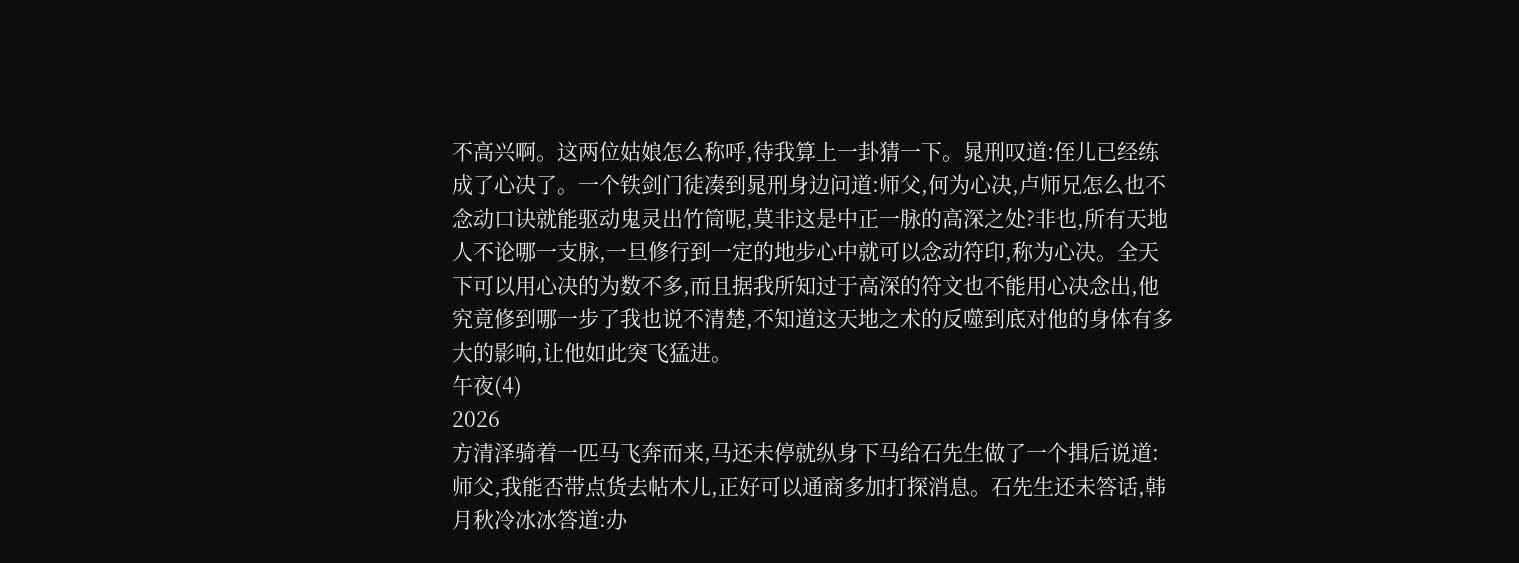不高兴啊。这两位姑娘怎么称呼,待我算上一卦猜一下。晁刑叹道:侄儿已经练成了心决了。一个铁剑门徒凑到晁刑身边问道:师父,何为心决,卢师兄怎么也不念动口诀就能驱动鬼灵出竹筒呢,莫非这是中正一脉的高深之处?非也,所有天地人不论哪一支脉,一旦修行到一定的地步心中就可以念动符印,称为心决。全天下可以用心决的为数不多,而且据我所知过于高深的符文也不能用心决念出,他究竟修到哪一步了我也说不清楚,不知道这天地之术的反噬到底对他的身体有多大的影响,让他如此突飞猛进。
午夜(4)
2026
方清泽骑着一匹马飞奔而来,马还未停就纵身下马给石先生做了一个揖后说道:师父,我能否带点货去帖木儿,正好可以通商多加打探消息。石先生还未答话,韩月秋冷冰冰答道:办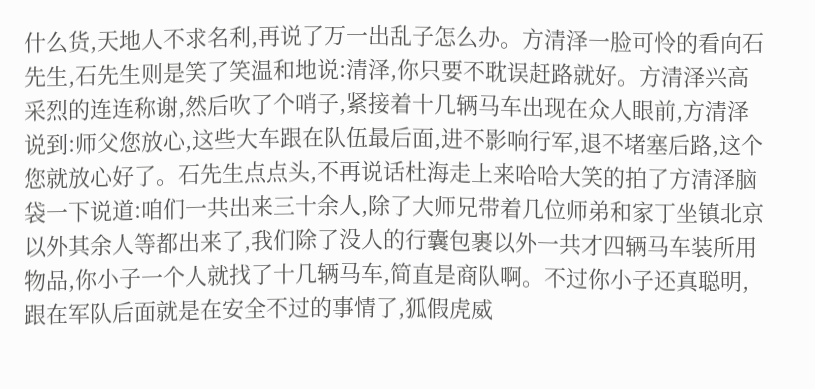什么货,天地人不求名利,再说了万一出乱子怎么办。方清泽一脸可怜的看向石先生,石先生则是笑了笑温和地说:清泽,你只要不耽误赶路就好。方清泽兴高采烈的连连称谢,然后吹了个哨子,紧接着十几辆马车出现在众人眼前,方清泽说到:师父您放心,这些大车跟在队伍最后面,进不影响行军,退不堵塞后路,这个您就放心好了。石先生点点头,不再说话杜海走上来哈哈大笑的拍了方清泽脑袋一下说道:咱们一共出来三十余人,除了大师兄带着几位师弟和家丁坐镇北京以外其余人等都出来了,我们除了没人的行囊包裹以外一共才四辆马车装所用物品,你小子一个人就找了十几辆马车,简直是商队啊。不过你小子还真聪明,跟在军队后面就是在安全不过的事情了,狐假虎威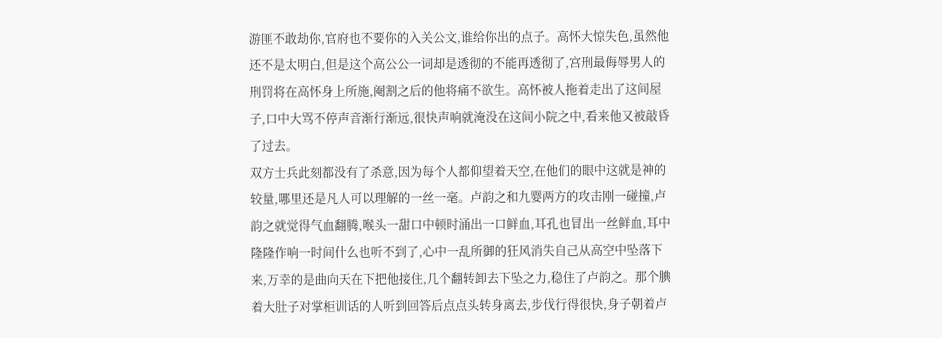游匪不敢劫你,官府也不要你的入关公文,谁给你出的点子。高怀大惊失色,虽然他还不是太明白,但是这个高公公一词却是透彻的不能再透彻了,宫刑最侮辱男人的刑罚将在高怀身上所施,阉割之后的他将痛不欲生。高怀被人拖着走出了这间屋子,口中大骂不停声音渐行渐远,很快声响就淹没在这间小院之中,看来他又被敲昏了过去。
双方士兵此刻都没有了杀意,因为每个人都仰望着天空,在他们的眼中这就是神的较量,哪里还是凡人可以理解的一丝一毫。卢韵之和九婴两方的攻击刚一碰撞,卢韵之就觉得气血翻腾,喉头一甜口中顿时涌出一口鲜血,耳孔也冒出一丝鲜血,耳中隆隆作响一时间什么也听不到了,心中一乱所御的狂风消失自己从高空中坠落下来,万幸的是曲向天在下把他接住,几个翻转卸去下坠之力,稳住了卢韵之。那个腆着大肚子对掌柜训话的人听到回答后点点头转身离去,步伐行得很快,身子朝着卢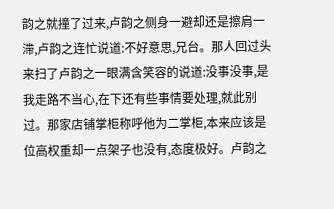韵之就撞了过来,卢韵之侧身一避却还是擦肩一滞,卢韵之连忙说道:不好意思,兄台。那人回过头来扫了卢韵之一眼满含笑容的说道:没事没事,是我走路不当心,在下还有些事情要处理,就此别过。那家店铺掌柜称呼他为二掌柜,本来应该是位高权重却一点架子也没有,态度极好。卢韵之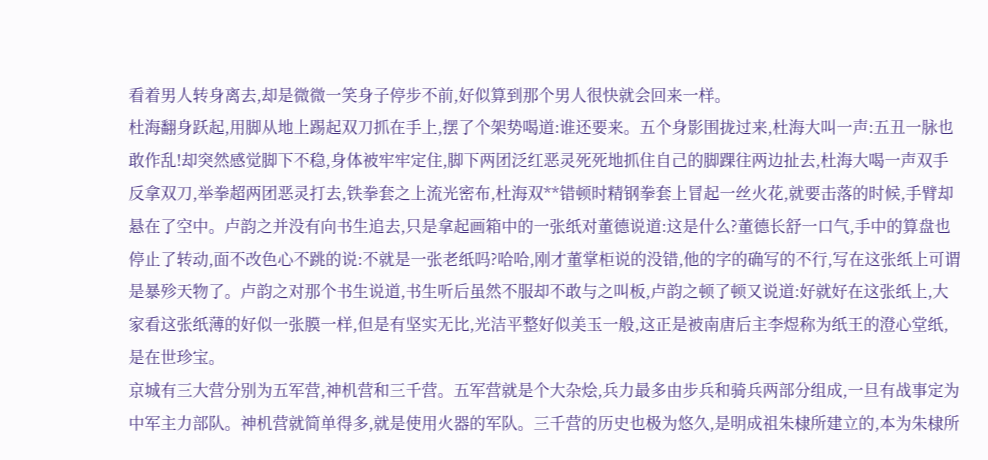看着男人转身离去,却是微微一笑身子停步不前,好似算到那个男人很快就会回来一样。
杜海翻身跃起,用脚从地上踢起双刀抓在手上,摆了个架势喝道:谁还要来。五个身影围拢过来,杜海大叫一声:五丑一脉也敢作乱!却突然感觉脚下不稳,身体被牢牢定住,脚下两团泛红恶灵死死地抓住自己的脚踝往两边扯去,杜海大喝一声双手反拿双刀,举拳超两团恶灵打去,铁拳套之上流光密布,杜海双**错顿时精钢拳套上冒起一丝火花,就要击落的时候,手臂却悬在了空中。卢韵之并没有向书生追去,只是拿起画箱中的一张纸对董德说道:这是什么?董德长舒一口气,手中的算盘也停止了转动,面不改色心不跳的说:不就是一张老纸吗?哈哈,刚才董掌柜说的没错,他的字的确写的不行,写在这张纸上可谓是暴殄天物了。卢韵之对那个书生说道,书生听后虽然不服却不敢与之叫板,卢韵之顿了顿又说道:好就好在这张纸上,大家看这张纸薄的好似一张膜一样,但是有坚实无比,光洁平整好似美玉一般,这正是被南唐后主李煜称为纸王的澄心堂纸,是在世珍宝。
京城有三大营分别为五军营,神机营和三千营。五军营就是个大杂烩,兵力最多由步兵和骑兵两部分组成,一旦有战事定为中军主力部队。神机营就简单得多,就是使用火器的军队。三千营的历史也极为悠久,是明成祖朱棣所建立的,本为朱棣所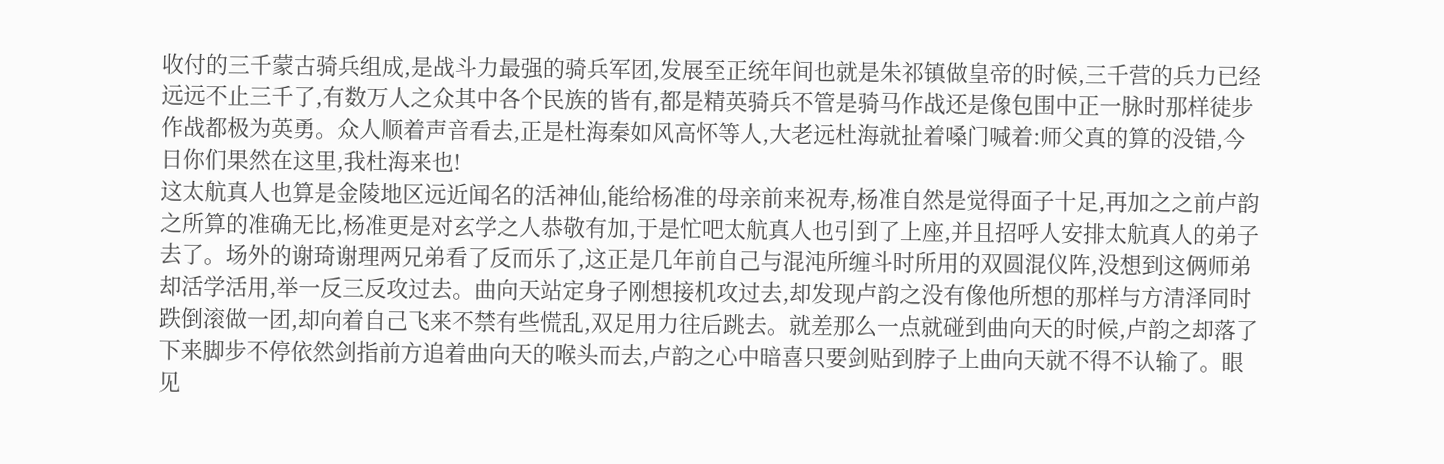收付的三千蒙古骑兵组成,是战斗力最强的骑兵军团,发展至正统年间也就是朱祁镇做皇帝的时候,三千营的兵力已经远远不止三千了,有数万人之众其中各个民族的皆有,都是精英骑兵不管是骑马作战还是像包围中正一脉时那样徒步作战都极为英勇。众人顺着声音看去,正是杜海秦如风高怀等人,大老远杜海就扯着嗓门喊着:师父真的算的没错,今日你们果然在这里,我杜海来也!
这太航真人也算是金陵地区远近闻名的活神仙,能给杨准的母亲前来祝寿,杨准自然是觉得面子十足,再加之之前卢韵之所算的准确无比,杨准更是对玄学之人恭敬有加,于是忙吧太航真人也引到了上座,并且招呼人安排太航真人的弟子去了。场外的谢琦谢理两兄弟看了反而乐了,这正是几年前自己与混沌所缠斗时所用的双圆混仪阵,没想到这俩师弟却活学活用,举一反三反攻过去。曲向天站定身子刚想接机攻过去,却发现卢韵之没有像他所想的那样与方清泽同时跌倒滚做一团,却向着自己飞来不禁有些慌乱,双足用力往后跳去。就差那么一点就碰到曲向天的时候,卢韵之却落了下来脚步不停依然剑指前方追着曲向天的喉头而去,卢韵之心中暗喜只要剑贴到脖子上曲向天就不得不认输了。眼见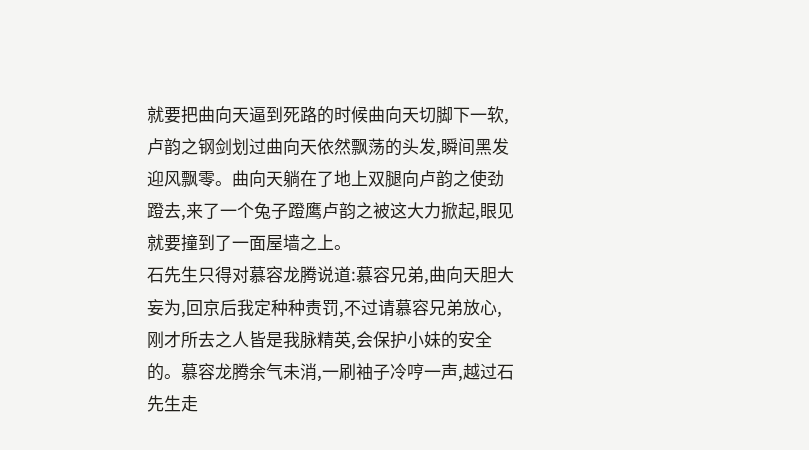就要把曲向天逼到死路的时候曲向天切脚下一软,卢韵之钢剑划过曲向天依然飘荡的头发,瞬间黑发迎风飘零。曲向天躺在了地上双腿向卢韵之使劲蹬去,来了一个兔子蹬鹰卢韵之被这大力掀起,眼见就要撞到了一面屋墙之上。
石先生只得对慕容龙腾说道:慕容兄弟,曲向天胆大妄为,回京后我定种种责罚,不过请慕容兄弟放心,刚才所去之人皆是我脉精英,会保护小妹的安全的。慕容龙腾余气未消,一刷袖子冷哼一声,越过石先生走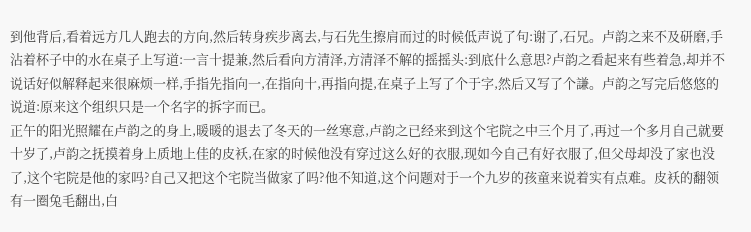到他背后,看着远方几人跑去的方向,然后转身疾步离去,与石先生擦肩而过的时候低声说了句:谢了,石兄。卢韵之来不及研磨,手沾着杯子中的水在桌子上写道:一言十提兼,然后看向方清泽,方清泽不解的摇摇头:到底什么意思?卢韵之看起来有些着急,却并不说话好似解释起来很麻烦一样,手指先指向一,在指向十,再指向提,在桌子上写了个于字,然后又写了个謙。卢韵之写完后悠悠的说道:原来这个组织只是一个名字的拆字而已。
正午的阳光照耀在卢韵之的身上,暖暖的退去了冬天的一丝寒意,卢韵之已经来到这个宅院之中三个月了,再过一个多月自己就要十岁了,卢韵之抚摸着身上质地上佳的皮袄,在家的时候他没有穿过这么好的衣服,现如今自己有好衣服了,但父母却没了家也没了,这个宅院是他的家吗?自己又把这个宅院当做家了吗?他不知道,这个问题对于一个九岁的孩童来说着实有点难。皮袄的翻领有一圈兔毛翻出,白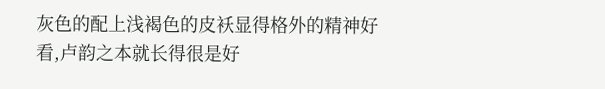灰色的配上浅褐色的皮袄显得格外的精神好看,卢韵之本就长得很是好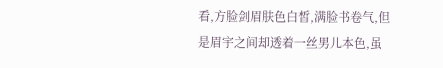看,方脸剑眉肤色白皙,满脸书卷气,但是眉宇之间却透着一丝男儿本色,虽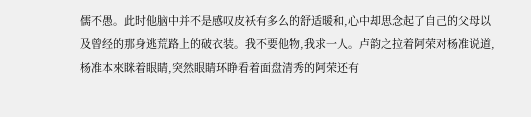儒不愚。此时他脑中并不是感叹皮袄有多么的舒适暖和,心中却思念起了自己的父母以及曾经的那身逃荒路上的破衣装。我不要他物,我求一人。卢韵之拉着阿荣对杨准说道,杨准本來眯着眼睛,突然眼睛环睁看着面盘清秀的阿荣还有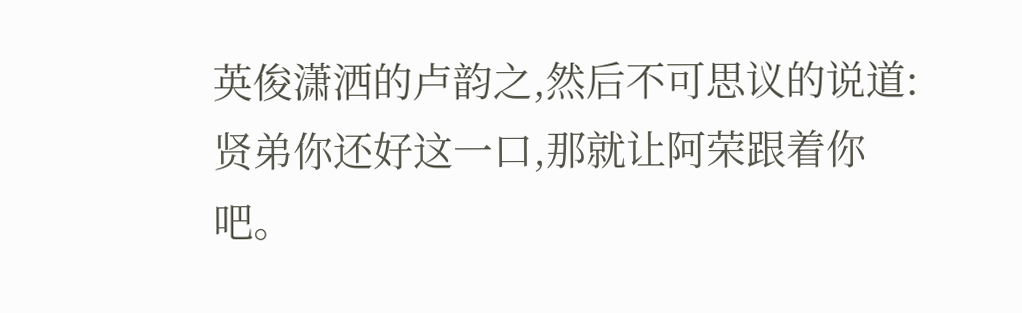英俊潇洒的卢韵之,然后不可思议的说道:贤弟你还好这一口,那就让阿荣跟着你吧。